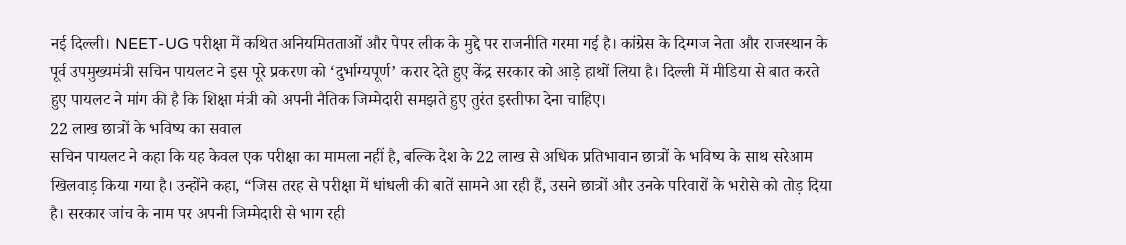नई दिल्ली। NEET-UG परीक्षा में कथित अनियमितताओं और पेपर लीक के मुद्दे पर राजनीति गरमा गई है। कांग्रेस के दिग्गज नेता और राजस्थान के पूर्व उपमुख्यमंत्री सचिन पायलट ने इस पूरे प्रकरण को ‘दुर्भाग्यपूर्ण’ करार देते हुए केंद्र सरकार को आड़े हाथों लिया है। दिल्ली में मीडिया से बात करते हुए पायलट ने मांग की है कि शिक्षा मंत्री को अपनी नैतिक जिम्मेदारी समझते हुए तुरंत इस्तीफा देना चाहिए।
22 लाख छात्रों के भविष्य का सवाल
सचिन पायलट ने कहा कि यह केवल एक परीक्षा का मामला नहीं है, बल्कि देश के 22 लाख से अधिक प्रतिभावान छात्रों के भविष्य के साथ सरेआम खिलवाड़ किया गया है। उन्होंने कहा, “जिस तरह से परीक्षा में धांधली की बातें सामने आ रही हैं, उसने छात्रों और उनके परिवारों के भरोसे को तोड़ दिया है। सरकार जांच के नाम पर अपनी जिम्मेदारी से भाग रही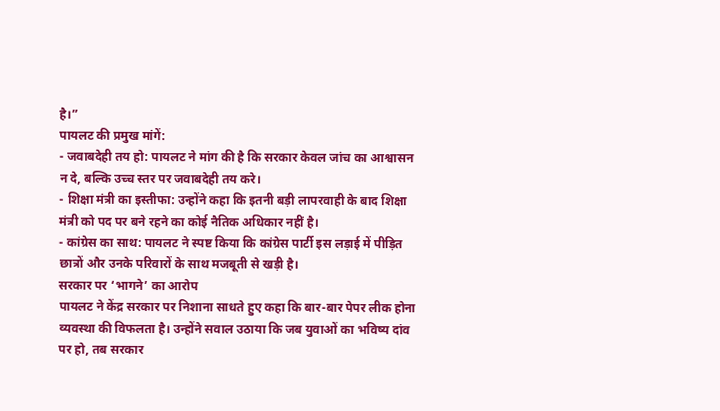है।”
पायलट की प्रमुख मांगें:
- जवाबदेही तय हो: पायलट ने मांग की है कि सरकार केवल जांच का आश्वासन न दे, बल्कि उच्च स्तर पर जवाबदेही तय करे।
- शिक्षा मंत्री का इस्तीफा: उन्होंने कहा कि इतनी बड़ी लापरवाही के बाद शिक्षा मंत्री को पद पर बने रहने का कोई नैतिक अधिकार नहीं है।
- कांग्रेस का साथ: पायलट ने स्पष्ट किया कि कांग्रेस पार्टी इस लड़ाई में पीड़ित छात्रों और उनके परिवारों के साथ मजबूती से खड़ी है।
सरकार पर ‘भागने’ का आरोप
पायलट ने केंद्र सरकार पर निशाना साधते हुए कहा कि बार-बार पेपर लीक होना व्यवस्था की विफलता है। उन्होंने सवाल उठाया कि जब युवाओं का भविष्य दांव पर हो, तब सरकार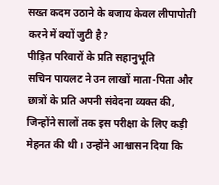सख्त कदम उठाने के बजाय केवल लीपापोती करने में क्यों जुटी है?
पीड़ित परिवारों के प्रति सहानुभूति
सचिन पायलट ने उन लाखों माता-पिता और छात्रों के प्रति अपनी संवेदना व्यक्त की, जिन्होंने सालों तक इस परीक्षा के लिए कड़ी मेहनत की थी। उन्होंने आश्वासन दिया कि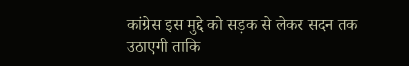कांग्रेस इस मुद्दे को सड़क से लेकर सदन तक उठाएगी ताकि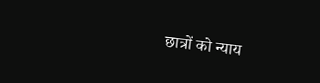छात्रों को न्याय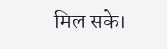मिल सके।